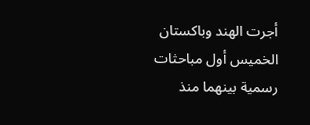أجرت الهند وباكستان الخميس أول مباحثات رسمية بينهما منذ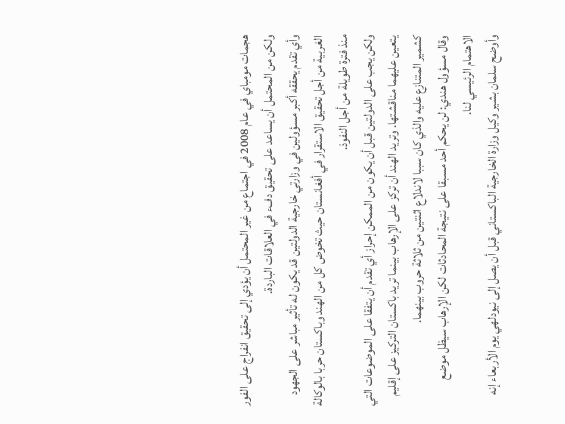هجمات مومباي في عام 2008 في اجتماع من غير المحتمل أن يؤدي إلى تحقيق انفراج على الفور ولكن من المحتمل أن يساعد على تحقيق دفء في العلاقات الباردة.
وأي تقدم يحققه أكبر مسؤولين في وزارتي خارجية الدولتين قد يكون له تأثير مباشر على الجهود الغربية من أجل تحقيق الاستقرار في أفغانستان حيث تخوض كل من الهند وباكستان حربا بالوكالة منذ فترة طويلة من أجل النفوذ.
ولكن يجب على الدولتين قبل أن يكون من الممكن إحراز أي تقدم أن يتفقا على الموضوعات التي يتعين عليهما مناقشتها. وتريد الهند أن تركز على الإرهاب بينما تريد باكستان التركيز على إقليم كشمير المتنازع عليه والذي كان سببا لاندلاع اثنتين من ثلاثة حروب بينهما.
وقال مسؤول هندي: لن يحكم أحد مسبقا على نتيجة المحادثات لكن الإرهاب سيظل موضع الاهتمام الرئيسي لنا.
وأوضح سلمان بشير وكيل وزارة الخارجية الباكستاني قبل أن يصل إلى نيودلهي يوم الأربعاء إنه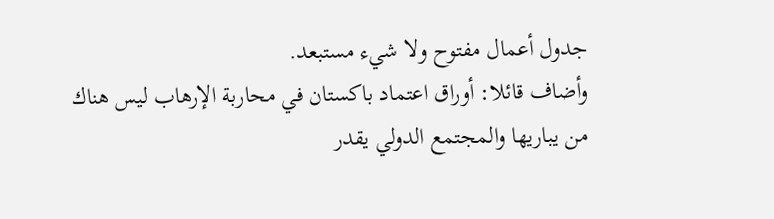جدول أعمال مفتوح ولا شيء مستبعد.
وأضاف قائلا: أوراق اعتماد باكستان في محاربة الإرهاب ليس هناك من يباريها والمجتمع الدولي يقدر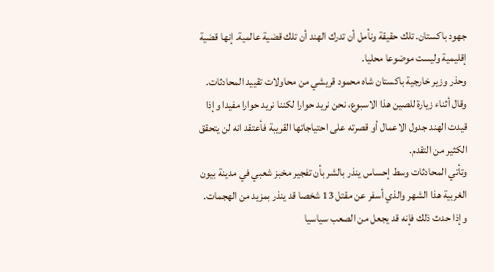جهود باكستان. تلك حقيقة ونأمل أن تدرك الهند أن تلك قضية عالمية. إنها قضية إقليمية وليست موضوعا محليا.
وحذر وزير خارجية باكستان شاه محمود قريشي من محاولات تقييد المحادثات.
وقال أثناء زيارة للصين هذا الاسبوع، نحن نريد حوارا لكننا نريد حوارا مفيدا وإذا قيدت الهند جدول الاعمال أو قصرته على احتياجاتها القريبة فأعتقد انه لن يتحقق الكثير من التقدم.
وتأتي المحادثات وسط إحساس ينذر بالشر بأن تفجير مخبز شعبي في مدينة بيون الغربية هذا الشهر والذي أسفر عن مقتل 13 شخصا قد ينذر بمزيد من الهجمات.
وإذا حدث ذلك فإنه قد يجعل من الصعب سياسيا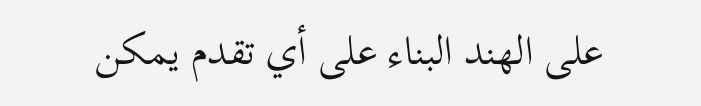على الهند البناء على أي تقدم يمكن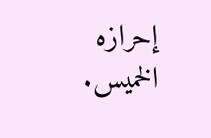إحرازه الخميس.